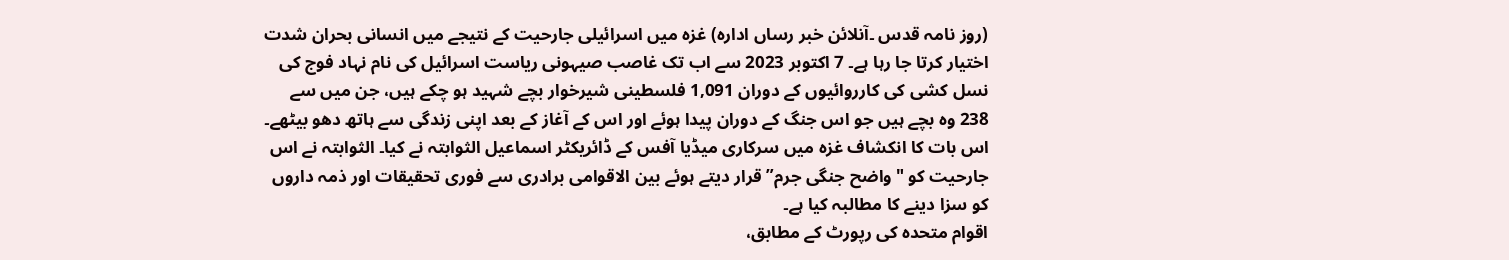(روز نامہ قدس ۔آنلائن خبر رساں ادارہ) غزہ میں اسرائیلی جارحیت کے نتیجے میں انسانی بحران شدت اختیار کرتا جا رہا ہے۔ 7 اکتوبر 2023 سے اب تک غاصب صیہونی ریاست اسرائیل کی نام نہاد فوج کی نسل کشی کی کارروائیوں کے دوران 1,091 فلسطینی شیرخوار بچے شہید ہو چکے ہیں، جن میں سے 238 وہ بچے ہیں جو اس جنگ کے دوران پیدا ہوئے اور اس کے آغاز کے بعد اپنی زندگی سے ہاتھ دھو بیٹھے۔
اس بات کا انکشاف غزہ میں سرکاری میڈیا آفس کے ڈائریکٹر اسماعیل الثوابتہ نے کیا۔ الثوابتہ نے اس جارحیت کو "واضح جنگی جرم” قرار دیتے ہوئے بین الاقوامی برادری سے فوری تحقیقات اور ذمہ داروں کو سزا دینے کا مطالبہ کیا ہے۔
اقوام متحدہ کی رپورٹ کے مطابق،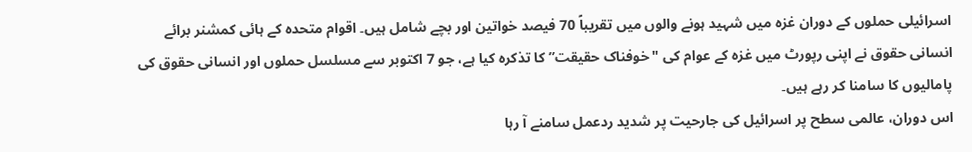اسرائیلی حملوں کے دوران غزہ میں شہید ہونے والوں میں تقریباً 70 فیصد خواتین اور بچے شامل ہیں۔ اقوام متحدہ کے ہائی کمشنر برائے انسانی حقوق نے اپنی رپورٹ میں غزہ کے عوام کی "خوفناک حقیقت” کا تذکرہ کیا ہے، جو 7 اکتوبر سے مسلسل حملوں اور انسانی حقوق کی پامالیوں کا سامنا کر رہے ہیں۔
اس دوران، عالمی سطح پر اسرائیل کی جارحیت پر شدید ردعمل سامنے آ رہا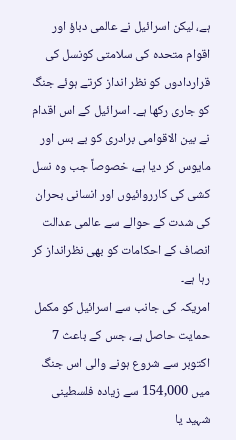ہے، لیکن اسرائیل نے عالمی دباؤ اور اقوام متحدہ کی سلامتی کونسل کی قراردادوں کو نظر انداز کرتے ہوئے جنگ کو جاری رکھا ہے۔ اسرائیل کے اس اقدام نے بین الاقوامی برادری کو بے بس اور مایوس کر دیا ہے، خصوصاً جب وہ نسل کشی کی کارروائیوں اور انسانی بحران کی شدت کے حوالے سے عالمی عدالت انصاف کے احکامات کو بھی نظرانداز کر رہا ہے۔
امریکہ کی جانب سے اسرائیل کو مکمل حمایت حاصل ہے، جس کے باعث 7 اکتوبر سے شروع ہونے والی اس جنگ میں 154,000 سے زیادہ فلسطینی شہید یا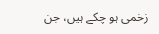زخمی ہو چکے ہیں، جن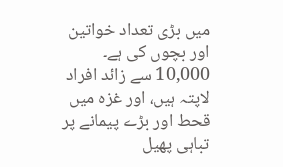میں بڑی تعداد خواتین اور بچوں کی ہے۔ 10,000 سے زائد افراد لاپتہ ہیں، اور غزہ میں قحط اور بڑے پیمانے پر تباہی پھیل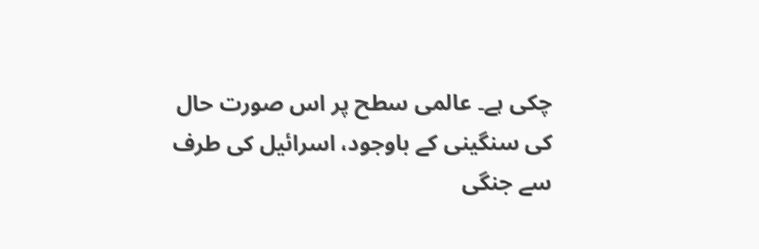چکی ہے۔ عالمی سطح پر اس صورت حال کی سنگینی کے باوجود، اسرائیل کی طرف سے جنگی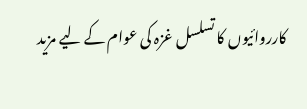کارروائیوں کا تسلسل غزہ کی عوام کے لیے مزید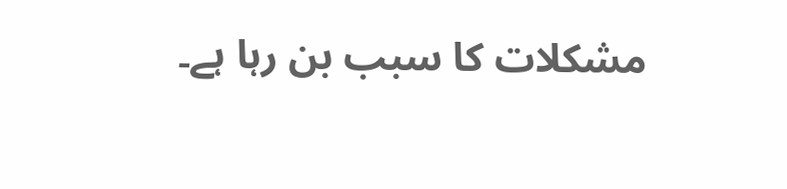مشکلات کا سبب بن رہا ہے۔